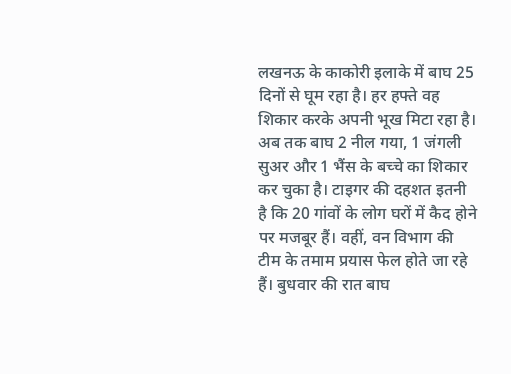लखनऊ के काकोरी इलाके में बाघ 25 दिनों से घूम रहा है। हर हफ्ते वह शिकार करके अपनी भूख मिटा रहा है। अब तक बाघ 2 नील गया, 1 जंगली सुअर और 1 भैंस के बच्चे का शिकार कर चुका है। टाइगर की दहशत इतनी है कि 20 गांवों के लोग घरों में कैद होने पर मजबूर हैं। वहीं, वन विभाग की टीम के तमाम प्रयास फेल होते जा रहे हैं। बुधवार की रात बाघ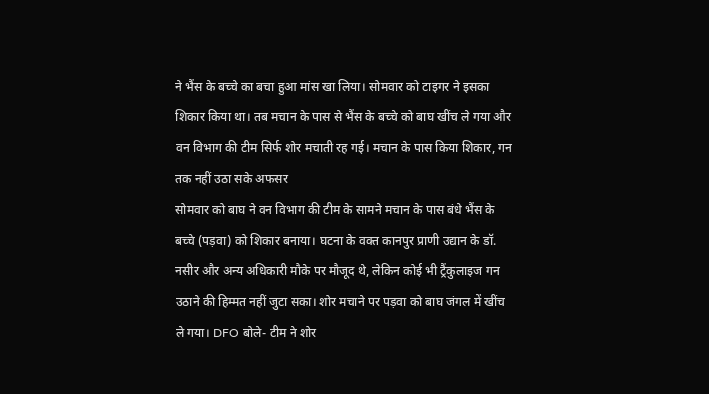ने भैंस के बच्चे का बचा हुआ मांस खा लिया। सोमवार को टाइगर ने इसका शिकार किया था। तब मचान के पास से भैंस के बच्चे को बाघ खींच ले गया और वन विभाग की टीम सिर्फ शोर मचाती रह गई। मचान के पास किया शिकार, गन तक नहीं उठा सके अफसर
सोमवार को बाघ ने वन विभाग की टीम के सामने मचान के पास बंधे भैंस के बच्चे (पड़वा) को शिकार बनाया। घटना के वक्त कानपुर प्राणी उद्यान के डॉ. नसीर और अन्य अधिकारी मौके पर मौजूद थे, लेकिन कोई भी ट्रैंकुलाइज गन उठाने की हिम्मत नहीं जुटा सका। शोर मचाने पर पड़वा को बाघ जंगल में खींच ले गया। DFO बोले- टीम ने शोर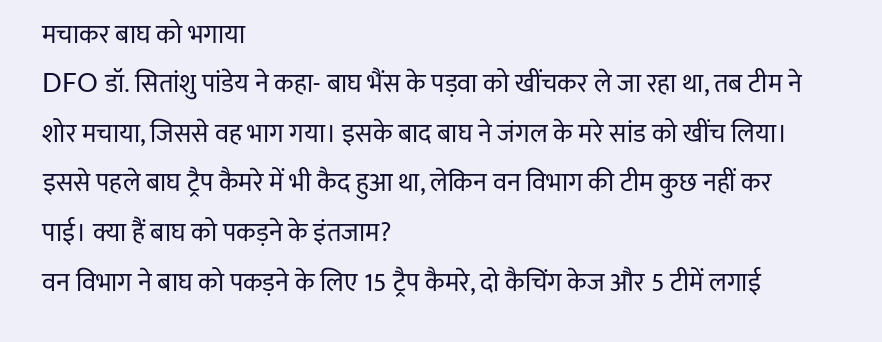मचाकर बाघ को भगाया
DFO डॉ. सितांशु पांडेय ने कहा- बाघ भैंस के पड़वा को खींचकर ले जा रहा था, तब टीम ने शोर मचाया, जिससे वह भाग गया। इसके बाद बाघ ने जंगल के मरे सांड को खींच लिया। इससे पहले बाघ ट्रैप कैमरे में भी कैद हुआ था, लेकिन वन विभाग की टीम कुछ नहीं कर पाई। क्या हैं बाघ को पकड़ने के इंतजाम?
वन विभाग ने बाघ को पकड़ने के लिए 15 ट्रैप कैमरे, दो कैचिंग केज और 5 टीमें लगाई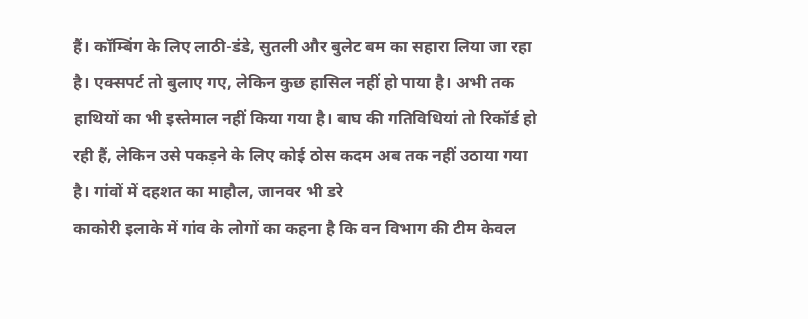हैं। कॉम्बिंग के लिए लाठी-डंडे, सुतली और बुलेट बम का सहारा लिया जा रहा है। एक्सपर्ट तो बुलाए गए, लेकिन कुछ हासिल नहीं हो पाया है। अभी तक हाथियों का भी इस्तेमाल नहीं किया गया है। बाघ की गतिविधियां तो रिकॉर्ड हो रही हैं, लेकिन उसे पकड़ने के लिए कोई ठोस कदम अब तक नहीं उठाया गया है। गांवों में दहशत का माहौल, जानवर भी डरे
काकोरी इलाके में गांव के लोगों का कहना है कि वन विभाग की टीम केवल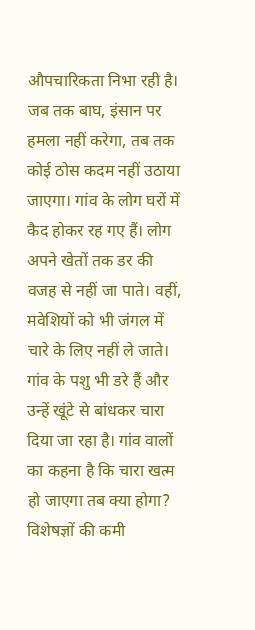औपचारिकता निभा रही है। जब तक बाघ, इंसान पर हमला नहीं करेगा, तब तक कोई ठोस कदम नहीं उठाया जाएगा। गांव के लोग घरों में कैद होकर रह गए हैं। लोग अपने खेतों तक डर की वजह से नहीं जा पाते। वहीं, मवेशियों को भी जंगल में चारे के लिए नहीं ले जाते। गांव के पशु भी डरे हैं और उन्हें खूंटे से बांधकर चारा दिया जा रहा है। गांव वालों का कहना है कि चारा खत्म हो जाएगा तब क्या होगा? विशेषज्ञों की कमी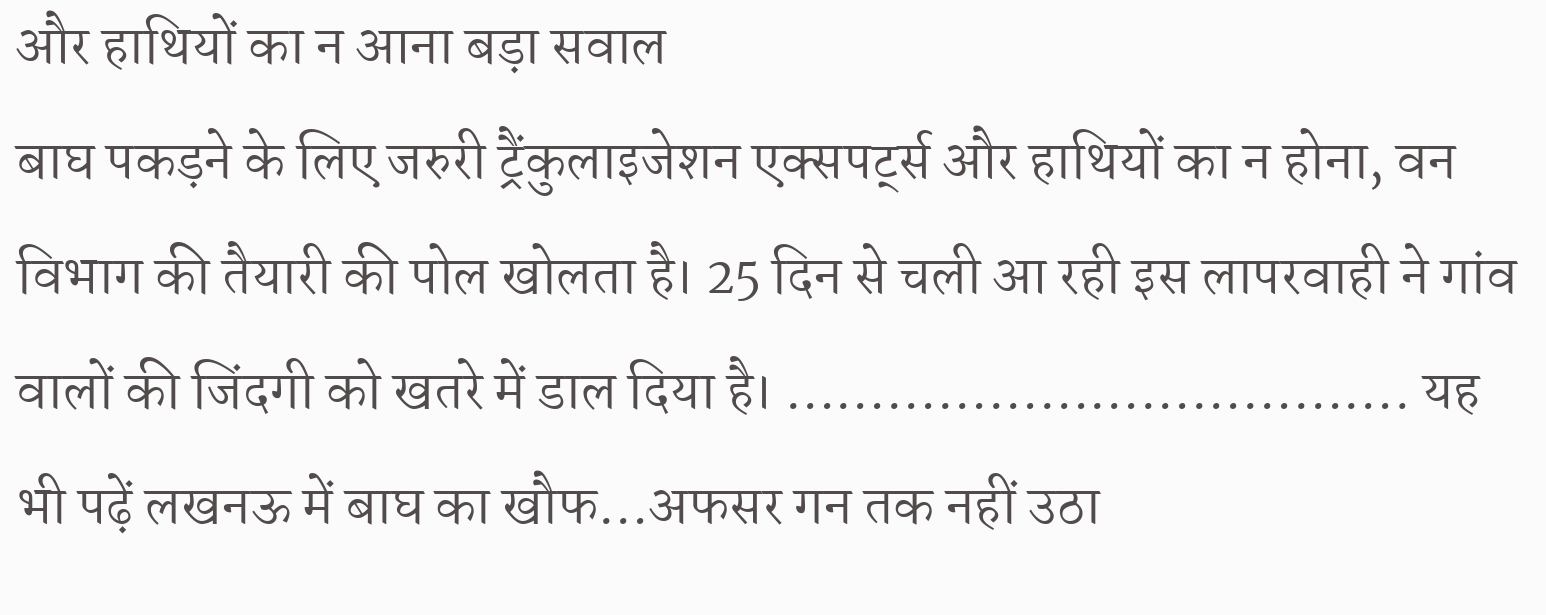और हाथियों का न आना बड़ा सवाल
बाघ पकड़ने के लिए जरुरी ट्रैंकुलाइजेशन एक्सपर्ट्स और हाथियों का न होना, वन विभाग की तैयारी की पोल खोलता है। 25 दिन से चली आ रही इस लापरवाही ने गांव वालों की जिंदगी को खतरे में डाल दिया है। ………………………………. यह भी पढ़ें लखनऊ में बाघ का खौफ…अफसर गन तक नहीं उठा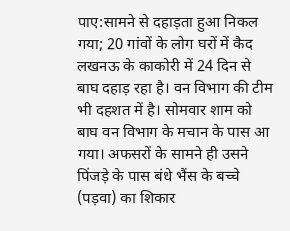पाए:सामने से दहाड़ता हुआ निकल गया; 20 गांवों के लोग घरों में कैद लखनऊ के काकोरी में 24 दिन से बाघ दहाड़ रहा है। वन विभाग की टीम भी दहशत में है। सोमवार शाम को बाघ वन विभाग के मचान के पास आ गया। अफसरों के सामने ही उसने पिंजड़े के पास बंधे भैंस के बच्चे (पड़वा) का शिकार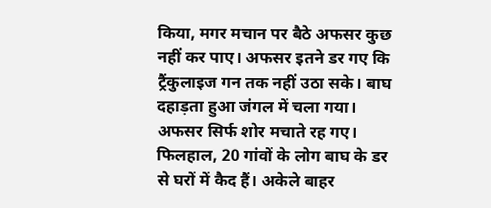किया, मगर मचान पर बैठे अफसर कुछ नहीं कर पाए। अफसर इतने डर गए कि ट्रैंकुलाइज गन तक नहीं उठा सके। बाघ दहाड़ता हुआ जंगल में चला गया। अफसर सिर्फ शोर मचाते रह गए। फिलहाल, 20 गांवों के लोग बाघ के डर से घरों में कैद हैं। अकेले बाहर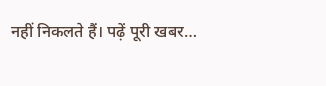नहीं निकलते हैं। पढ़ें पूरी खबर…